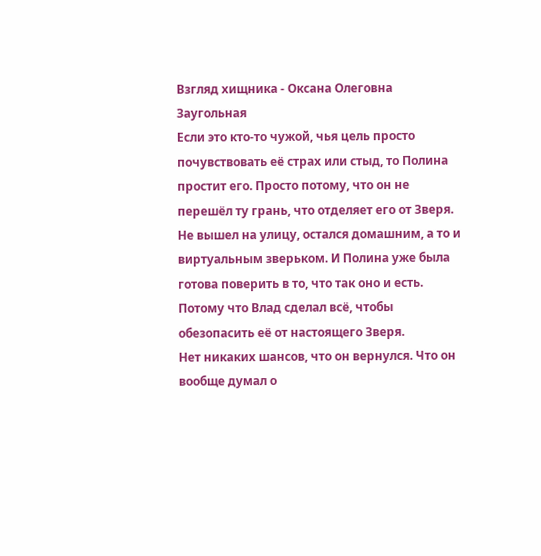Взгляд хищника - Оксана Олеговна Заугольная
Если это кто-то чужой, чья цель просто почувствовать её страх или стыд, то Полина простит его. Просто потому, что он не перешёл ту грань, что отделяет его от Зверя. Не вышел на улицу, остался домашним, а то и виртуальным зверьком. И Полина уже была готова поверить в то, что так оно и есть. Потому что Влад сделал всё, чтобы обезопасить её от настоящего Зверя.
Нет никаких шансов, что он вернулся. Что он вообще думал о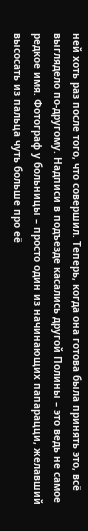ней хоть раз после того, что совершил. Теперь, когда она готова была принять это, всё выглядело по-другому. Надписи в подъезде касались другой Полины – это ведь не самое редкое имя. Фотограф у больницы – просто один из начинающих папарацци, желавший высосать из пальца чуть больше про её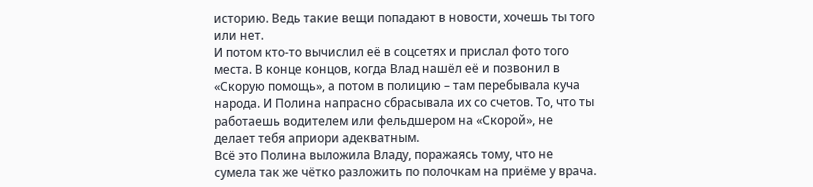историю. Ведь такие вещи попадают в новости, хочешь ты того или нет.
И потом кто-то вычислил её в соцсетях и прислал фото того места. В конце концов, когда Влад нашёл её и позвонил в «Скорую помощь», а потом в полицию – там перебывала куча народа. И Полина напрасно сбрасывала их со счетов. То, что ты работаешь водителем или фельдшером на «Скорой», не делает тебя априори адекватным.
Всё это Полина выложила Владу, поражаясь тому, что не сумела так же чётко разложить по полочкам на приёме у врача.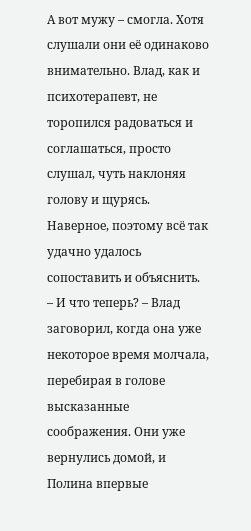А вот мужу – смогла. Хотя слушали они её одинаково внимательно. Влад, как и психотерапевт, не торопился радоваться и соглашаться, просто слушал, чуть наклоняя голову и щурясь. Наверное, поэтому всё так удачно удалось сопоставить и объяснить.
– И что теперь? – Влад заговорил, когда она уже некоторое время молчала, перебирая в голове высказанные соображения. Они уже вернулись домой, и Полина впервые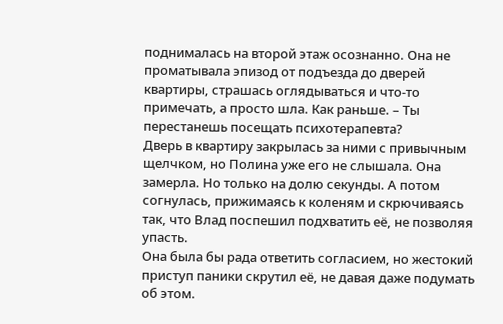поднималась на второй этаж осознанно. Она не проматывала эпизод от подъезда до дверей квартиры, страшась оглядываться и что-то примечать, а просто шла. Как раньше. – Ты перестанешь посещать психотерапевта?
Дверь в квартиру закрылась за ними с привычным щелчком, но Полина уже его не слышала. Она замерла. Но только на долю секунды. А потом согнулась, прижимаясь к коленям и скрючиваясь так, что Влад поспешил подхватить её, не позволяя упасть.
Она была бы рада ответить согласием, но жестокий приступ паники скрутил её, не давая даже подумать об этом.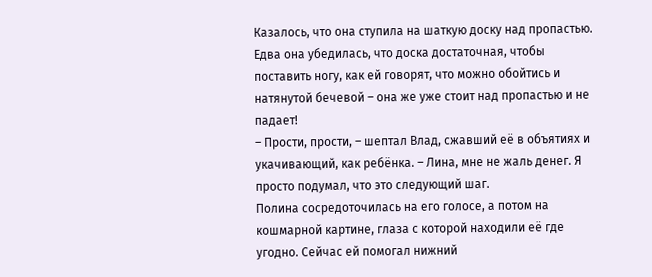Казалось, что она ступила на шаткую доску над пропастью. Едва она убедилась, что доска достаточная, чтобы поставить ногу, как ей говорят, что можно обойтись и натянутой бечевой – она же уже стоит над пропастью и не падает!
– Прости, прости, – шептал Влад, сжавший её в объятиях и укачивающий, как ребёнка. – Лина, мне не жаль денег. Я просто подумал, что это следующий шаг.
Полина сосредоточилась на его голосе, а потом на кошмарной картине, глаза с которой находили её где угодно. Сейчас ей помогал нижний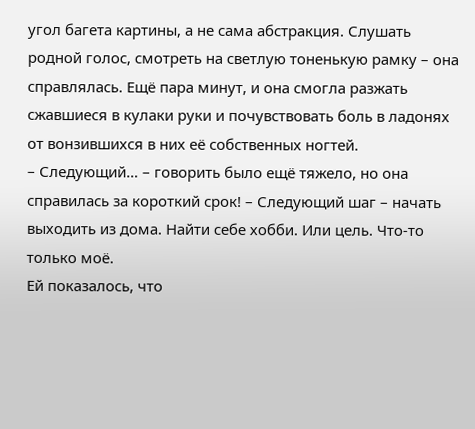угол багета картины, а не сама абстракция. Слушать родной голос, смотреть на светлую тоненькую рамку – она справлялась. Ещё пара минут, и она смогла разжать сжавшиеся в кулаки руки и почувствовать боль в ладонях от вонзившихся в них её собственных ногтей.
– Следующий… – говорить было ещё тяжело, но она справилась за короткий срок! – Следующий шаг – начать выходить из дома. Найти себе хобби. Или цель. Что-то только моё.
Ей показалось, что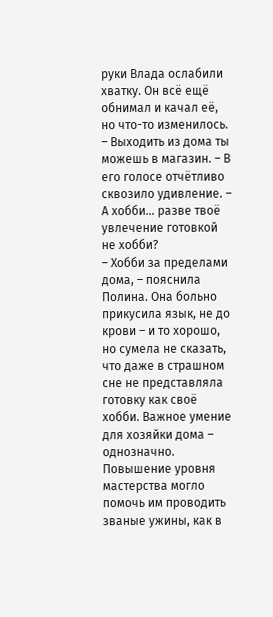руки Влада ослабили хватку. Он всё ещё обнимал и качал её, но что-то изменилось.
– Выходить из дома ты можешь в магазин. – В его голосе отчётливо сквозило удивление. – А хобби… разве твоё увлечение готовкой не хобби?
– Хобби за пределами дома, – пояснила Полина. Она больно прикусила язык, не до крови – и то хорошо, но сумела не сказать, что даже в страшном сне не представляла готовку как своё хобби. Важное умение для хозяйки дома – однозначно. Повышение уровня мастерства могло помочь им проводить званые ужины, как в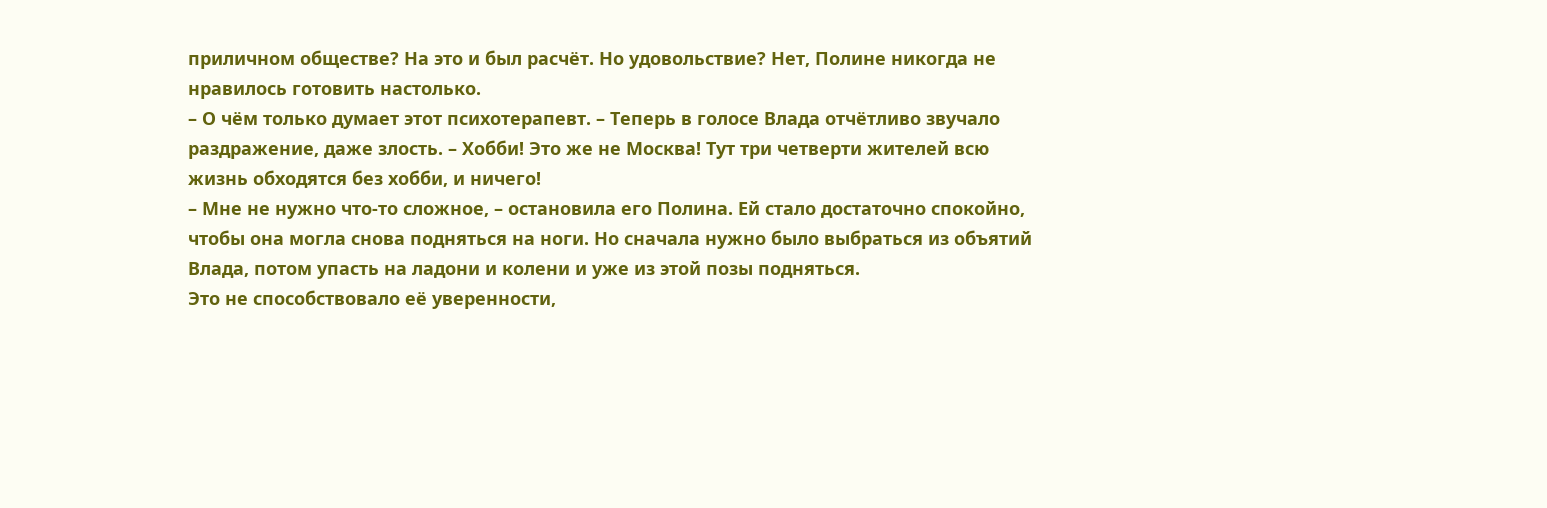приличном обществе? На это и был расчёт. Но удовольствие? Нет, Полине никогда не нравилось готовить настолько.
– О чём только думает этот психотерапевт. – Теперь в голосе Влада отчётливо звучало раздражение, даже злость. – Хобби! Это же не Москва! Тут три четверти жителей всю жизнь обходятся без хобби, и ничего!
– Мне не нужно что-то сложное, – остановила его Полина. Ей стало достаточно спокойно, чтобы она могла снова подняться на ноги. Но сначала нужно было выбраться из объятий Влада, потом упасть на ладони и колени и уже из этой позы подняться.
Это не способствовало её уверенности,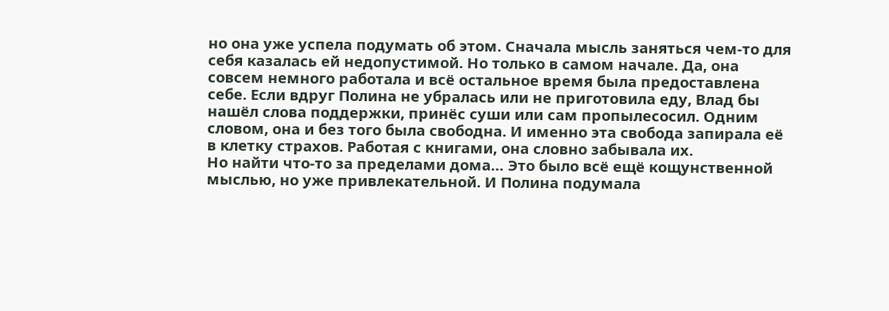но она уже успела подумать об этом. Сначала мысль заняться чем-то для себя казалась ей недопустимой. Но только в самом начале. Да, она совсем немного работала и всё остальное время была предоставлена себе. Если вдруг Полина не убралась или не приготовила еду, Влад бы нашёл слова поддержки, принёс суши или сам пропылесосил. Одним словом, она и без того была свободна. И именно эта свобода запирала её в клетку страхов. Работая с книгами, она словно забывала их.
Но найти что-то за пределами дома… Это было всё ещё кощунственной мыслью, но уже привлекательной. И Полина подумала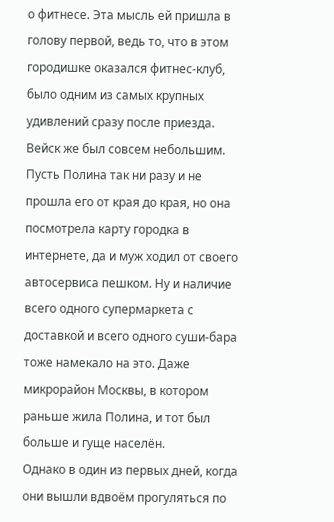о фитнесе. Эта мысль ей пришла в голову первой, ведь то, что в этом городишке оказался фитнес-клуб, было одним из самых крупных удивлений сразу после приезда. Вейск же был совсем небольшим. Пусть Полина так ни разу и не прошла его от края до края, но она посмотрела карту городка в интернете, да и муж ходил от своего автосервиса пешком. Ну и наличие всего одного супермаркета с доставкой и всего одного суши-бара тоже намекало на это. Даже микрорайон Москвы, в котором раньше жила Полина, и тот был больше и гуще населён.
Однако в один из первых дней, когда они вышли вдвоём прогуляться по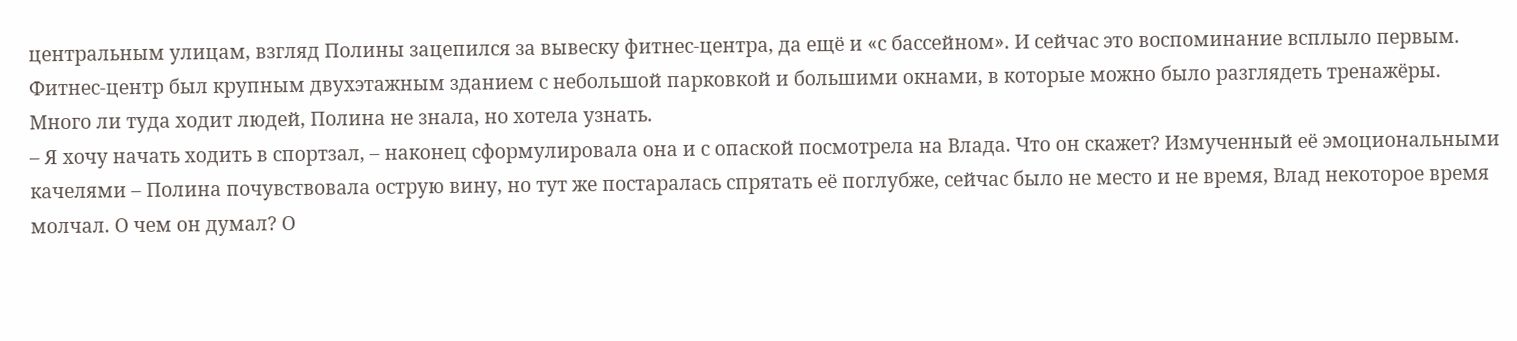центральным улицам, взгляд Полины зацепился за вывеску фитнес-центра, да ещё и «с бассейном». И сейчас это воспоминание всплыло первым. Фитнес-центр был крупным двухэтажным зданием с небольшой парковкой и большими окнами, в которые можно было разглядеть тренажёры. Много ли туда ходит людей, Полина не знала, но хотела узнать.
– Я хочу начать ходить в спортзал, – наконец сформулировала она и с опаской посмотрела на Влада. Что он скажет? Измученный её эмоциональными качелями – Полина почувствовала острую вину, но тут же постаралась спрятать её поглубже, сейчас было не место и не время, Влад некоторое время молчал. О чем он думал? О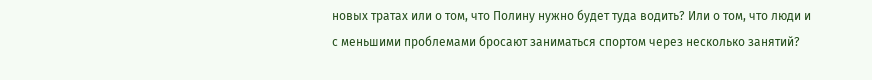новых тратах или о том, что Полину нужно будет туда водить? Или о том, что люди и с меньшими проблемами бросают заниматься спортом через несколько занятий?